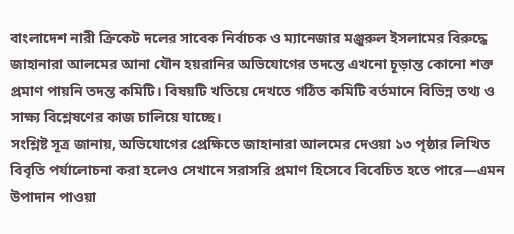বাংলাদেশ নারী ক্রিকেট দলের সাবেক নির্বাচক ও ম্যানেজার মঞ্জুরুল ইসলামের বিরুদ্ধে জাহানারা আলমের আনা যৌন হয়রানির অভিযোগের তদন্তে এখনো চূড়ান্ত কোনো শক্ত প্রমাণ পায়নি তদন্ত কমিটি। বিষয়টি খতিয়ে দেখতে গঠিত কমিটি বর্তমানে বিভিন্ন তথ্য ও সাক্ষ্য বিশ্লেষণের কাজ চালিয়ে যাচ্ছে।
সংশ্লিষ্ট সূত্র জানায়, অভিযোগের প্রেক্ষিতে জাহানারা আলমের দেওয়া ১৩ পৃষ্ঠার লিখিত বিবৃতি পর্যালোচনা করা হলেও সেখানে সরাসরি প্রমাণ হিসেবে বিবেচিত হতে পারে—এমন উপাদান পাওয়া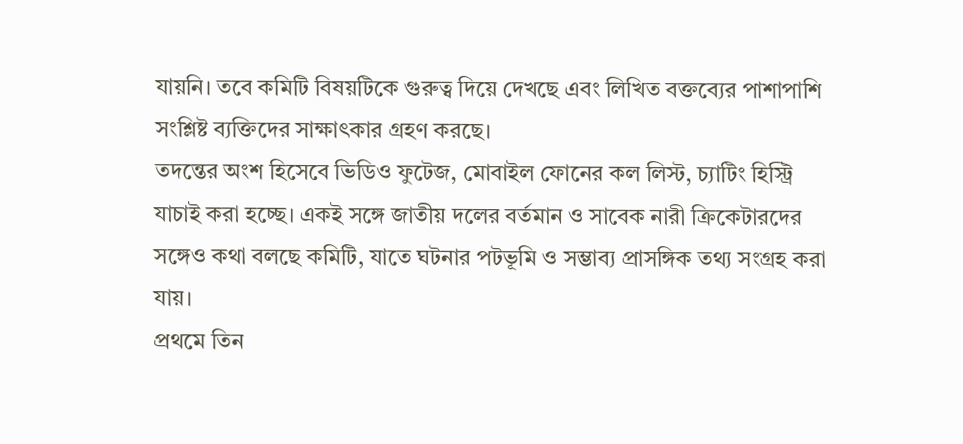যায়নি। তবে কমিটি বিষয়টিকে গুরুত্ব দিয়ে দেখছে এবং লিখিত বক্তব্যের পাশাপাশি সংশ্লিষ্ট ব্যক্তিদের সাক্ষাৎকার গ্রহণ করছে।
তদন্তের অংশ হিসেবে ভিডিও ফুটেজ, মোবাইল ফোনের কল লিস্ট, চ্যাটিং হিস্ট্রি যাচাই করা হচ্ছে। একই সঙ্গে জাতীয় দলের বর্তমান ও সাবেক নারী ক্রিকেটারদের সঙ্গেও কথা বলছে কমিটি, যাতে ঘটনার পটভূমি ও সম্ভাব্য প্রাসঙ্গিক তথ্য সংগ্রহ করা যায়।
প্রথমে তিন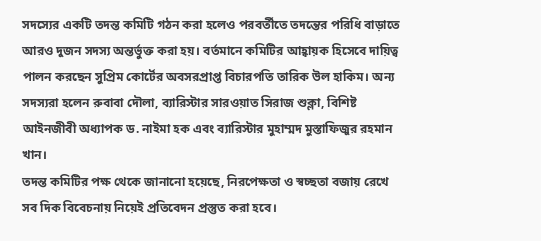সদস্যের একটি তদন্ত কমিটি গঠন করা হলেও পরবর্তীতে তদন্তের পরিধি বাড়াতে আরও দুজন সদস্য অন্তর্ভুক্ত করা হয়। বর্তমানে কমিটির আহ্বায়ক হিসেবে দায়িত্ব পালন করছেন সুপ্রিম কোর্টের অবসরপ্রাপ্ত বিচারপতি তারিক উল হাকিম। অন্য সদস্যরা হলেন রুবাবা দৌলা, ব্যারিস্টার সারওয়াত সিরাজ শুক্লা, বিশিষ্ট আইনজীবী অধ্যাপক ড. নাইমা হক এবং ব্যারিস্টার মুহাম্মদ মুস্তাফিজুর রহমান খান।
তদন্ত কমিটির পক্ষ থেকে জানানো হয়েছে, নিরপেক্ষতা ও স্বচ্ছতা বজায় রেখে সব দিক বিবেচনায় নিয়েই প্রতিবেদন প্রস্তুত করা হবে।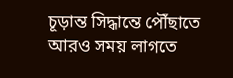চূড়ান্ত সিদ্ধান্তে পৌঁছাতে আরও সময় লাগতে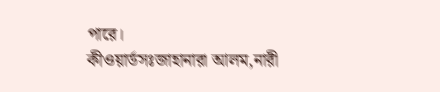পারে।
কীওয়ার্ডসঃজাহানারা আলম,নারী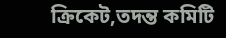ক্রিকেট,তদন্ত কমিটি